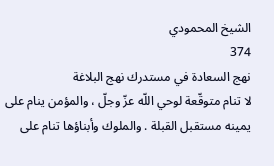الشيخ المحمودي
374
نهج السعادة في مستدرك نهج البلاغة
لا تنام متوقّعة لوحي اللّه عزّ وجلّ ، والمؤمن ينام على يمينه مستقبل القبلة . والملوك وأبناؤها تنام على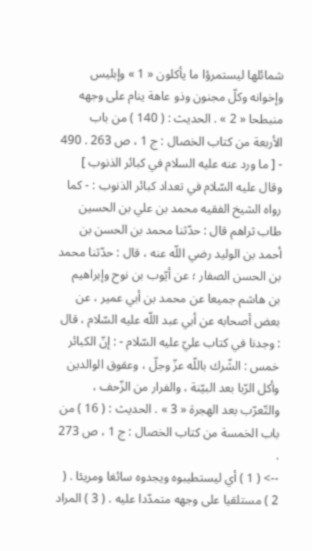شمائلها ليستمرؤا ما يأكلون « 1 » وإبليس وإخوانه وكلّ مجنون وذو عاهة ينام على وجهه منبطحا « 2 » . الحديث : ( 140 ) من باب الأربعة من كتاب الخصال : ج 1 ، ص 263 . 490 - [ ما ورد عنه عليه السلام في كبائر الذنوب ] وقال عليه السّلام في تعداد كبائر الذنوب : - كما رواه الشيخ الفقيه محمد بن علي بن الحسين طاب ثراهم قال : حدّثنا محمد بن الحسن بن أحمد بن الوليد رضي اللّه عنه ، قال : حدّثنا محمد بن الحسن الصفار ؛ عن أيّوب بن نوح وإبراهيم بن هاشم جميعا عن محمد بن أبي عمير ، عن بعض أصحابه عن أبي عبد اللّه عليه السّلام ، قال : وجدنا في كتاب عليّ عليه السّلام - : إنّ الكبائر خمس : الشّرك باللّه عزّ وجلّ ، وعقوق الوالدين وأكل الرّبا بعد البيّنة ، والفرار من الزّحف ، والتّعرّب بعد الهجرة « 3 » . الحديث : ( 16 ) من باب الخمسة من كتاب الخصال : ج 1 ، ص 273 .
--> ( 1 ) أي ليستطيبوه ويجدوه سائغا ومريئا . ( 2 ) مستلقيا على وجهه متمدّدا عليه . ( 3 ) المراد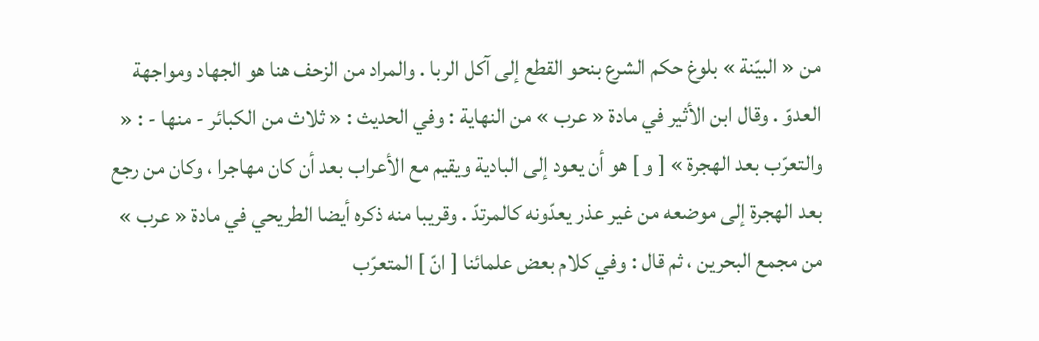من « البيّنة » بلوغ حكم الشرع بنحو القطع إلى آكل الربا . والمراد من الزحف هنا هو الجهاد ومواجهة العدوّ . وقال ابن الأثير في مادة « عرب » من النهاية : وفي الحديث : « ثلاث من الكبائر - منها - : « والتعرّب بعد الهجرة » [ و ] هو أن يعود إلى البادية ويقيم مع الأعراب بعد أن كان مهاجرا ، وكان من رجع بعد الهجرة إلى موضعه من غير عذر يعدّونه كالمرتدّ . وقريبا منه ذكره أيضا الطريحي في مادة « عرب » من مجمع البحرين ، ثم قال : وفي كلام بعض علمائنا [ انّ ] المتعرّب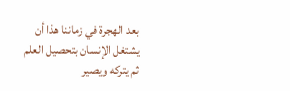بعد الهجرة في زماننا هذا أن يشتغل الإنسان بتحصيل العلم ثم يتركه ويصير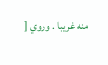منه غريبا . وروي [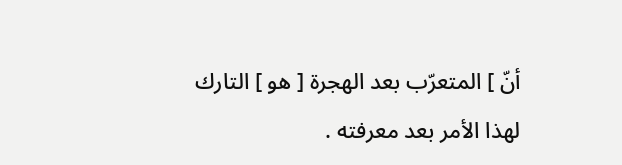أنّ ] المتعرّب بعد الهجرة [ هو ] التارك لهذا الأمر بعد معرفته .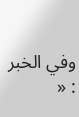وفي الخبر : «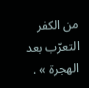من الكفر التعرّب بعد الهجرة » .